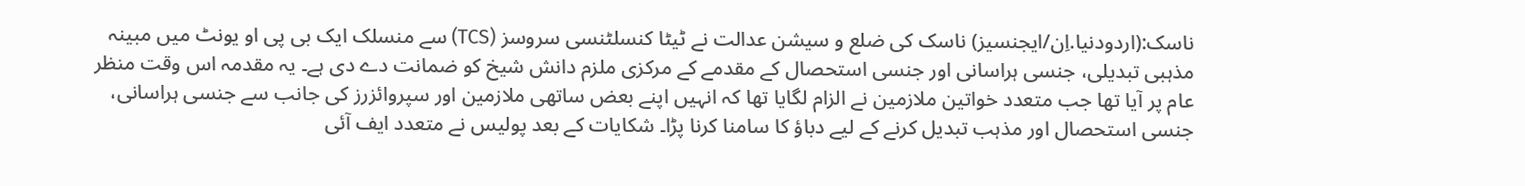ناسک:(اردودنیا.اِن/ایجنسیز) ناسک کی ضلع و سیشن عدالت نے ٹیٹا کنسلٹنسی سروسز (TCS) سے منسلک ایک بی پی او یونٹ میں مبینہ مذہبی تبدیلی، جنسی ہراسانی اور جنسی استحصال کے مقدمے کے مرکزی ملزم دانش شیخ کو ضمانت دے دی ہے۔ یہ مقدمہ اس وقت منظر عام پر آیا تھا جب متعدد خواتین ملازمین نے الزام لگایا تھا کہ انہیں اپنے بعض ساتھی ملازمین اور سپروائزرز کی جانب سے جنسی ہراسانی، جنسی استحصال اور مذہب تبدیل کرنے کے لیے دباؤ کا سامنا کرنا پڑا۔ شکایات کے بعد پولیس نے متعدد ایف آئی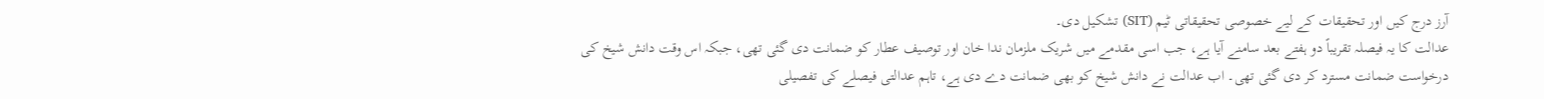آرز درج کیں اور تحقیقات کے لیے خصوصی تحقیقاتی ٹیم (SIT) تشکیل دی۔
عدالت کا یہ فیصلہ تقریباً دو ہفتے بعد سامنے آیا ہے، جب اسی مقدمے میں شریک ملزمان ندا خان اور توصیف عطار کو ضمانت دی گئی تھی، جبکہ اس وقت دانش شیخ کی درخواست ضمانت مسترد کر دی گئی تھی۔ اب عدالت نے دانش شیخ کو بھی ضمانت دے دی ہے، تاہم عدالتی فیصلے کی تفصیلی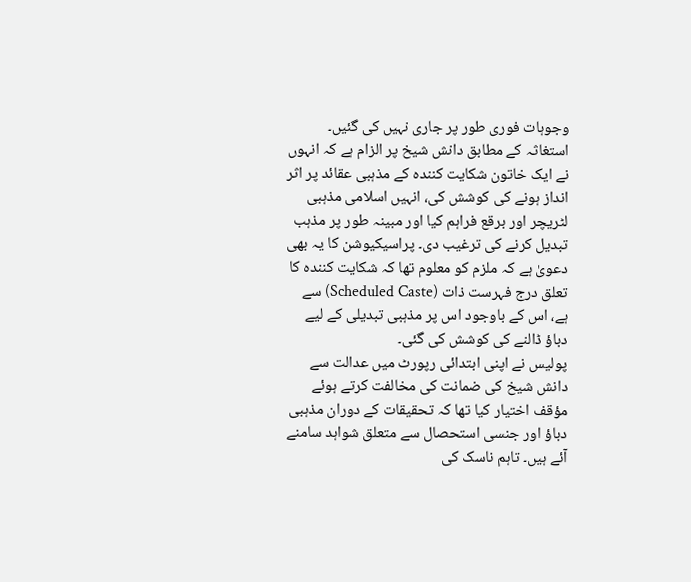وجوہات فوری طور پر جاری نہیں کی گئیں۔
استغاثہ کے مطابق دانش شیخ پر الزام ہے کہ انہوں نے ایک خاتون شکایت کنندہ کے مذہبی عقائد پر اثر انداز ہونے کی کوشش کی، انہیں اسلامی مذہبی لٹریچر اور برقع فراہم کیا اور مبینہ طور پر مذہب تبدیل کرنے کی ترغیب دی۔ پراسیکیوشن کا یہ بھی دعویٰ ہے کہ ملزم کو معلوم تھا کہ شکایت کنندہ کا تعلق درج فہرست ذات (Scheduled Caste) سے ہے، اس کے باوجود اس پر مذہبی تبدیلی کے لیے دباؤ ڈالنے کی کوشش کی گئی۔
پولیس نے اپنی ابتدائی رپورٹ میں عدالت سے دانش شیخ کی ضمانت کی مخالفت کرتے ہوئے مؤقف اختیار کیا تھا کہ تحقیقات کے دوران مذہبی دباؤ اور جنسی استحصال سے متعلق شواہد سامنے آئے ہیں۔ تاہم ناسک کی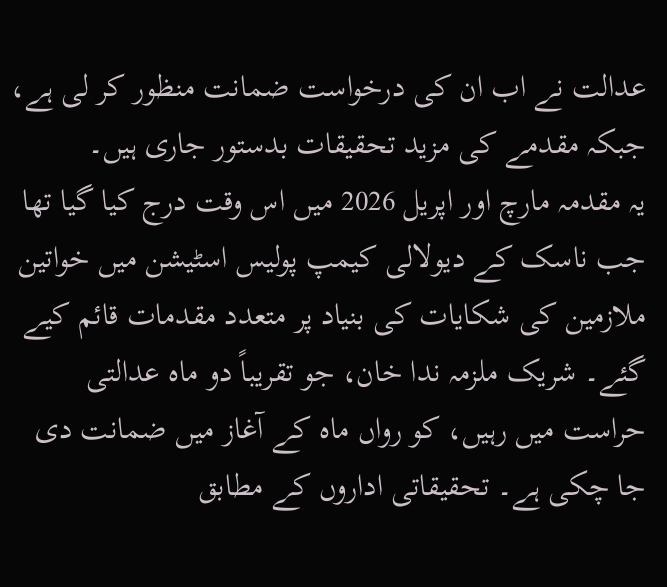عدالت نے اب ان کی درخواست ضمانت منظور کر لی ہے، جبکہ مقدمے کی مزید تحقیقات بدستور جاری ہیں۔
یہ مقدمہ مارچ اور اپریل 2026 میں اس وقت درج کیا گیا تھا جب ناسک کے دیولالی کیمپ پولیس اسٹیشن میں خواتین ملازمین کی شکایات کی بنیاد پر متعدد مقدمات قائم کیے گئے۔ شریک ملزمہ ندا خان، جو تقریباً دو ماہ عدالتی حراست میں رہیں، کو رواں ماہ کے آغاز میں ضمانت دی جا چکی ہے۔ تحقیقاتی اداروں کے مطابق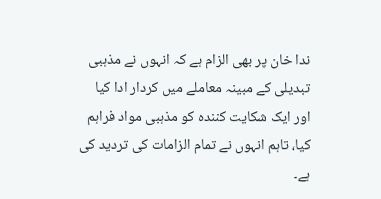ندا خان پر بھی الزام ہے کہ انہوں نے مذہبی تبدیلی کے مبینہ معاملے میں کردار ادا کیا اور ایک شکایت کنندہ کو مذہبی مواد فراہم کیا، تاہم انہوں نے تمام الزامات کی تردید کی ہے۔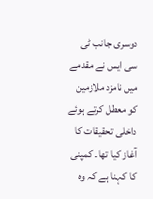دوسری جانب ٹی سی ایس نے مقدمے میں نامزد ملازمین کو معطل کرتے ہوئے داخلی تحقیقات کا آغاز کیا تھا۔ کمپنی کا کہنا ہے کہ وہ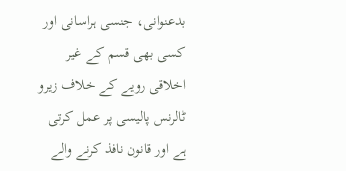بدعنوانی، جنسی ہراسانی اور کسی بھی قسم کے غیر اخلاقی رویے کے خلاف زیرو ٹالرنس پالیسی پر عمل کرتی ہے اور قانون نافذ کرنے والے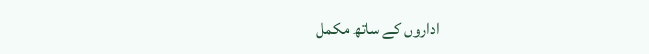اداروں کے ساتھ مکمل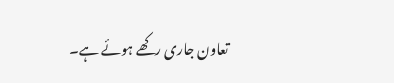تعاون جاری رکھے ہوئے ہے۔